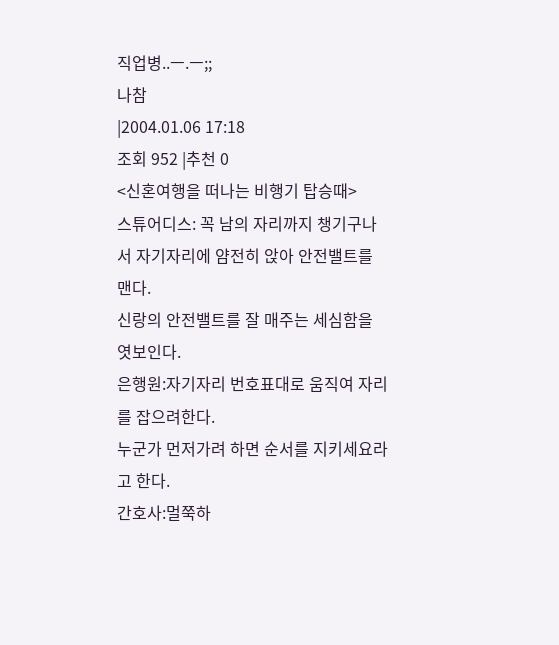직업병..ㅡ.ㅡ;;
나참
|2004.01.06 17:18
조회 952 |추천 0
<신혼여행을 떠나는 비행기 탑승때>
스튜어디스: 꼭 남의 자리까지 챙기구나서 자기자리에 얌전히 앉아 안전밸트를 맨다.
신랑의 안전밸트를 잘 매주는 세심함을 엿보인다.
은행원:자기자리 번호표대로 움직여 자리를 잡으려한다.
누군가 먼저가려 하면 순서를 지키세요라고 한다.
간호사:멀쭉하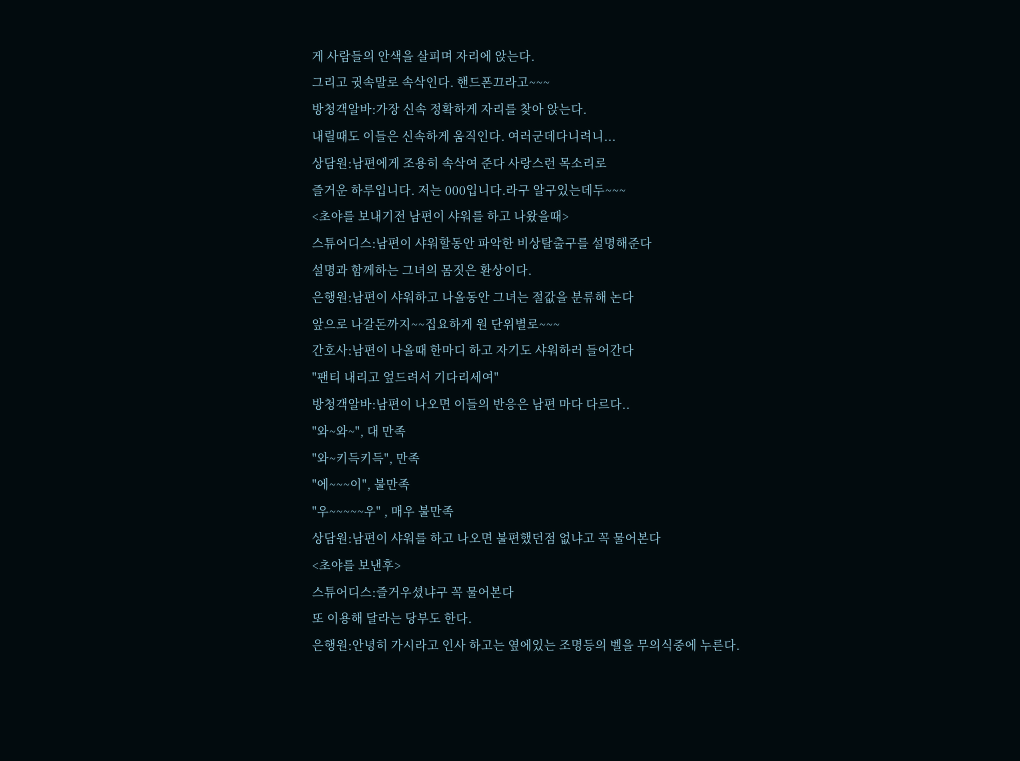게 사람들의 안색을 살피며 자리에 앉는다.
그리고 귓속말로 속삭인다. 핸드폰끄라고~~~
방청객알바:가장 신속 정확하게 자리를 찾아 앉는다.
내릴때도 이들은 신속하게 움직인다. 여러군데다니려니...
상담원:남편에게 조용히 속삭여 준다 사랑스런 목소리로
즐거운 하루입니다. 저는 000입니다.라구 알구있는데두~~~
<초야를 보내기전 남편이 샤워를 하고 나왔을때>
스튜어디스:남편이 샤워할동안 파악한 비상탈출구를 설명해준다
설명과 함께하는 그녀의 몸짓은 환상이다.
은행원:남편이 샤워하고 나올동안 그녀는 절값을 분류해 논다
앞으로 나갈돈까지~~집요하게 원 단위별로~~~
간호사:남편이 나올때 한마디 하고 자기도 샤워하러 들어간다
"팬티 내리고 엎드려서 기다리세여"
방청객알바:남편이 나오면 이들의 반응은 남편 마다 다르다..
"와~와~", 대 만족
"와~키득키득", 만족
"에~~~이", 불만족
"우~~~~~우" , 매우 불만족
상담원:남편이 샤워를 하고 나오면 불편했던점 없냐고 꼭 물어본다
<초야를 보낸후>
스튜어디스:즐거우셨냐구 꼭 물어본다
또 이용해 달라는 당부도 한다.
은행원:안녕히 가시라고 인사 하고는 옆에있는 조명등의 벨을 무의식중에 누른다.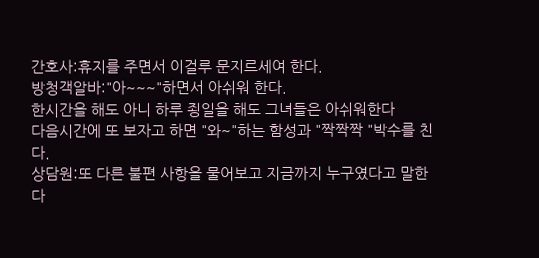간호사:휴지를 주면서 이걸루 문지르세여 한다.
방청객알바:"아~~~"하면서 아쉬워 한다.
한시간을 해도 아니 하루 죙일을 해도 그녀들은 아쉬워한다
다음시간에 또 보자고 하면 "와~"하는 함성과 "짝짝짝 "박수를 친다.
상담원:또 다른 불편 사항을 물어보고 지금까지 누구였다고 말한다